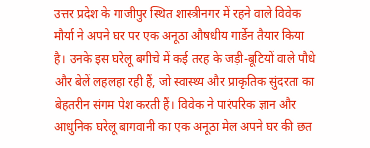उत्तर प्रदेश के गाजीपुर स्थित शास्त्रीनगर में रहने वाले विवेक मौर्या ने अपने घर पर एक अनूठा औषधीय गार्डेन तैयार किया है। उनके इस घरेलू बगीचे में कई तरह के जड़ी-बूटियों वाले पौधे और बेलें लहलहा रही हैं, जो स्वास्थ्य और प्राकृतिक सुंदरता का बेहतरीन संगम पेश करती हैं। विवेक ने पारंपरिक ज्ञान और आधुनिक घरेलू बागवानी का एक अनूठा मेल अपने घर की छत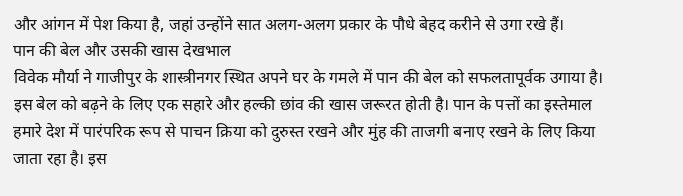और आंगन में पेश किया है, जहां उन्होंने सात अलग-अलग प्रकार के पौधे बेहद करीने से उगा रखे हैं।
पान की बेल और उसकी खास देखभाल
विवेक मौर्या ने गाजीपुर के शास्त्रीनगर स्थित अपने घर के गमले में पान की बेल को सफलतापूर्वक उगाया है। इस बेल को बढ़ने के लिए एक सहारे और हल्की छांव की खास जरूरत होती है। पान के पत्तों का इस्तेमाल हमारे देश में पारंपरिक रूप से पाचन क्रिया को दुरुस्त रखने और मुंह की ताजगी बनाए रखने के लिए किया जाता रहा है। इस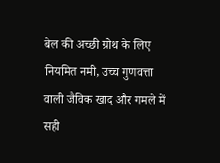बेल की अच्छी ग्रोथ के लिए नियमित नमी, उच्च गुणवत्ता वाली जैविक खाद और गमले में सही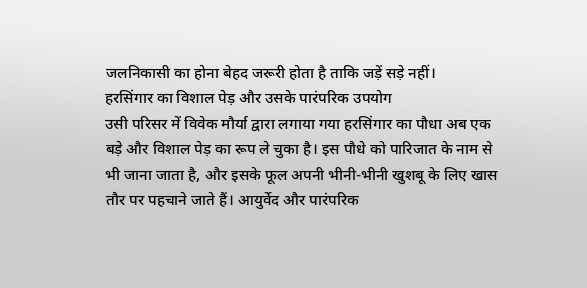जलनिकासी का होना बेहद जरूरी होता है ताकि जड़ें सड़े नहीं।
हरसिंगार का विशाल पेड़ और उसके पारंपरिक उपयोग
उसी परिसर में विवेक मौर्या द्वारा लगाया गया हरसिंगार का पौधा अब एक बड़े और विशाल पेड़ का रूप ले चुका है। इस पौधे को पारिजात के नाम से भी जाना जाता है, और इसके फूल अपनी भीनी-भीनी खुशबू के लिए खास तौर पर पहचाने जाते हैं। आयुर्वेद और पारंपरिक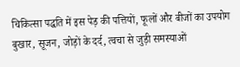चिकित्सा पद्धति में इस पेड़ की पत्तियों, फूलों और बीजों का उपयोग बुखार, सूजन, जोड़ों के दर्द, त्वचा से जुड़ी समस्याओं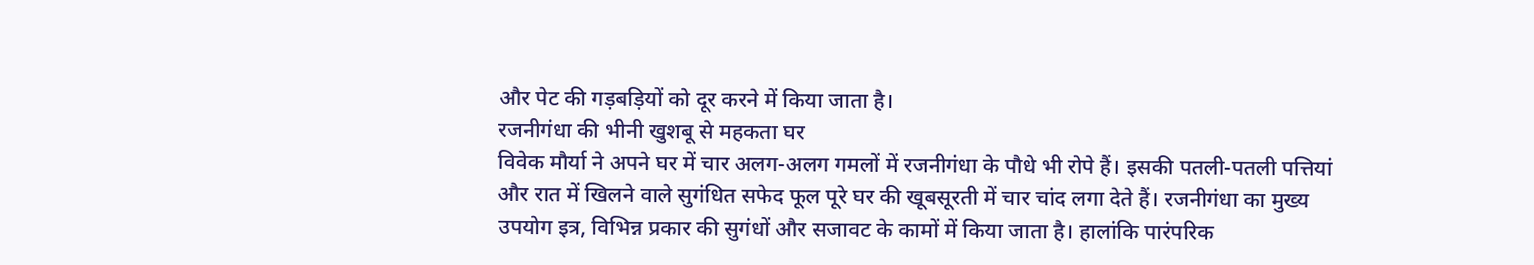और पेट की गड़बड़ियों को दूर करने में किया जाता है।
रजनीगंधा की भीनी खुशबू से महकता घर
विवेक मौर्या ने अपने घर में चार अलग-अलग गमलों में रजनीगंधा के पौधे भी रोपे हैं। इसकी पतली-पतली पत्तियां और रात में खिलने वाले सुगंधित सफेद फूल पूरे घर की खूबसूरती में चार चांद लगा देते हैं। रजनीगंधा का मुख्य उपयोग इत्र, विभिन्न प्रकार की सुगंधों और सजावट के कामों में किया जाता है। हालांकि पारंपरिक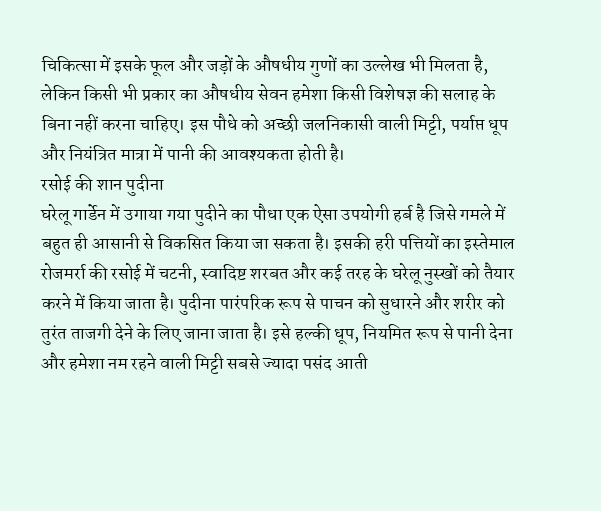चिकित्सा में इसके फूल और जड़ों के औषधीय गुणों का उल्लेख भी मिलता है, लेकिन किसी भी प्रकार का औषधीय सेवन हमेशा किसी विशेषज्ञ की सलाह के बिना नहीं करना चाहिए। इस पौधे को अच्छी जलनिकासी वाली मिट्टी, पर्याप्त धूप और नियंत्रित मात्रा में पानी की आवश्यकता होती है।
रसोई की शान पुदीना
घरेलू गार्डेन में उगाया गया पुदीने का पौधा एक ऐसा उपयोगी हर्ब है जिसे गमले में बहुत ही आसानी से विकसित किया जा सकता है। इसकी हरी पत्तियों का इस्तेमाल रोजमर्रा की रसोई में चटनी, स्वादिष्ट शरबत और कई तरह के घरेलू नुस्खों को तैयार करने में किया जाता है। पुदीना पारंपरिक रूप से पाचन को सुधारने और शरीर को तुरंत ताजगी देने के लिए जाना जाता है। इसे हल्की धूप, नियमित रूप से पानी देना और हमेशा नम रहने वाली मिट्टी सबसे ज्यादा पसंद आती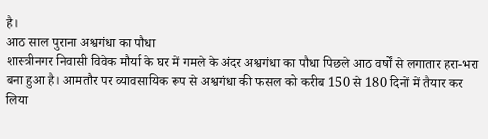है।
आठ साल पुराना अश्वगंधा का पौधा
शास्त्रीनगर निवासी विवेक मौर्या के घर में गमले के अंदर अश्वगंधा का पौधा पिछले आठ वर्षों से लगातार हरा-भरा बना हुआ है। आमतौर पर व्यावसायिक रूप से अश्वगंधा की फसल को करीब 150 से 180 दिनों में तैयार कर लिया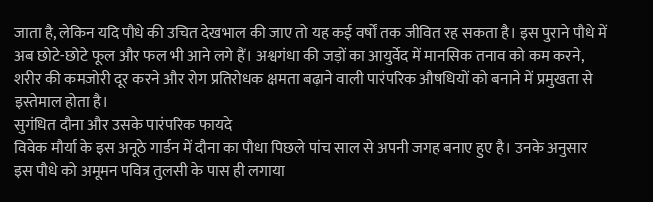जाता है, लेकिन यदि पौधे की उचित देखभाल की जाए तो यह कई वर्षों तक जीवित रह सकता है। इस पुराने पौधे में अब छोटे-छोटे फूल और फल भी आने लगे हैं। अश्वगंधा की जड़ों का आयुर्वेद में मानसिक तनाव को कम करने, शरीर की कमजोरी दूर करने और रोग प्रतिरोधक क्षमता बढ़ाने वाली पारंपरिक औषधियों को बनाने में प्रमुखता से इस्तेमाल होता है।
सुगंधित दौना और उसके पारंपरिक फायदे
विवेक मौर्या के इस अनूठे गार्डन में दौना का पौधा पिछले पांच साल से अपनी जगह बनाए हुए है। उनके अनुसार इस पौधे को अमूमन पवित्र तुलसी के पास ही लगाया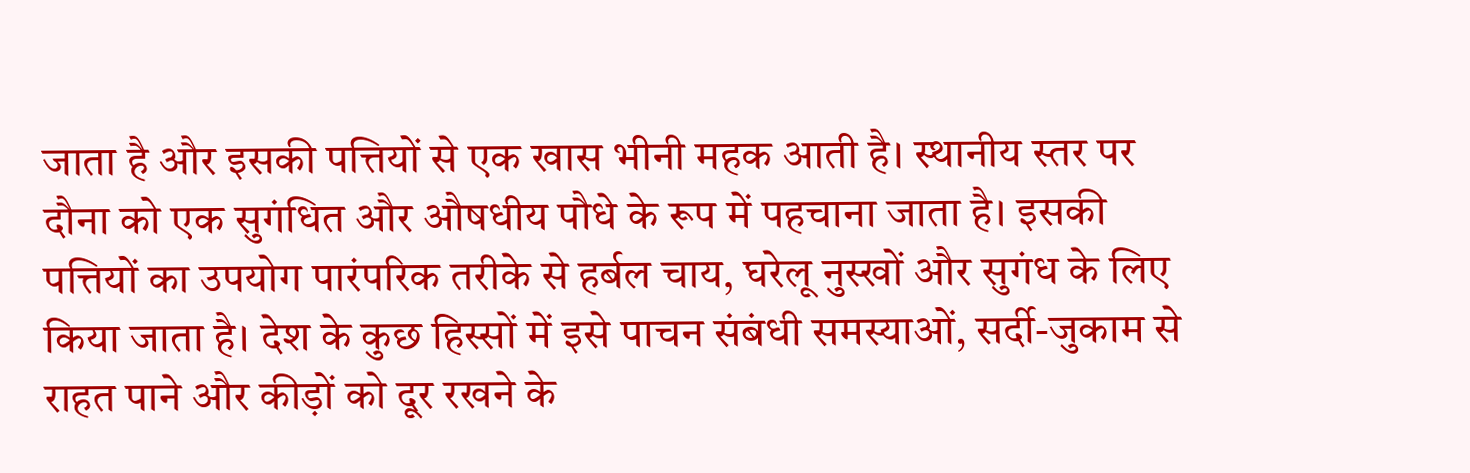जाता है और इसकी पत्तियों से एक खास भीनी महक आती है। स्थानीय स्तर पर दौना को एक सुगंधित और औषधीय पौधे के रूप में पहचाना जाता है। इसकी पत्तियों का उपयोग पारंपरिक तरीके से हर्बल चाय, घरेलू नुस्खों और सुगंध के लिए किया जाता है। देश के कुछ हिस्सों में इसे पाचन संबंधी समस्याओं, सर्दी-जुकाम से राहत पाने और कीड़ों को दूर रखने के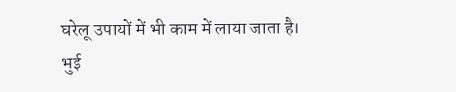घरेलू उपायों में भी काम में लाया जाता है।
भुई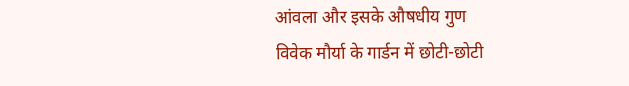आंवला और इसके औषधीय गुण
विवेक मौर्या के गार्डन में छोटी-छोटी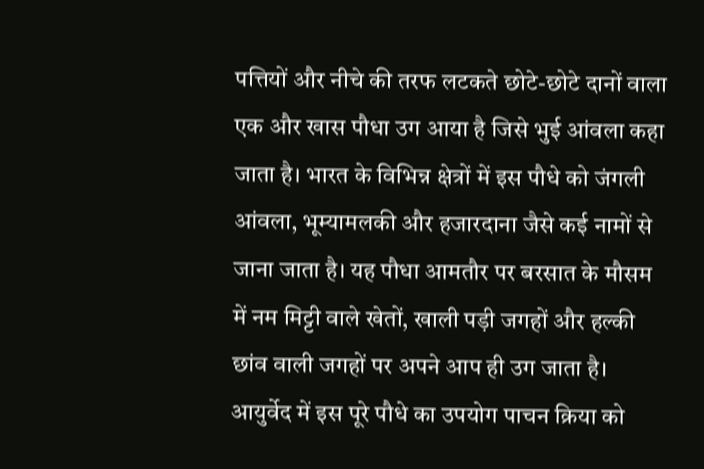पत्तियों और नीचे की तरफ लटकते छोटे-छोटे दानों वाला एक और खास पौधा उग आया है जिसे भुई आंवला कहा जाता है। भारत के विभिन्न क्षेत्रों में इस पौधे को जंगली आंवला, भूम्यामलकी और हजारदाना जैसे कई नामों से जाना जाता है। यह पौधा आमतौर पर बरसात के मौसम में नम मिट्टी वाले खेतों, खाली पड़ी जगहों और हल्की छांव वाली जगहों पर अपने आप ही उग जाता है। आयुर्वेद में इस पूरे पौधे का उपयोग पाचन क्रिया को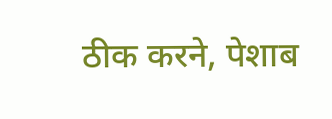ठीक करने, पेशाब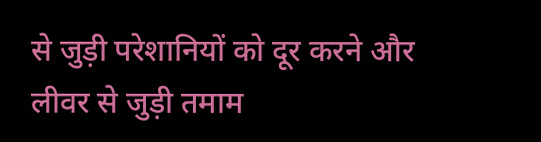से जुड़ी परेशानियों को दूर करने और लीवर से जुड़ी तमाम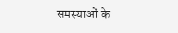समस्याओं के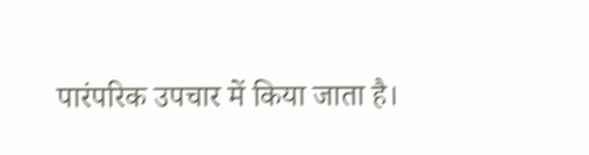पारंपरिक उपचार में किया जाता है।